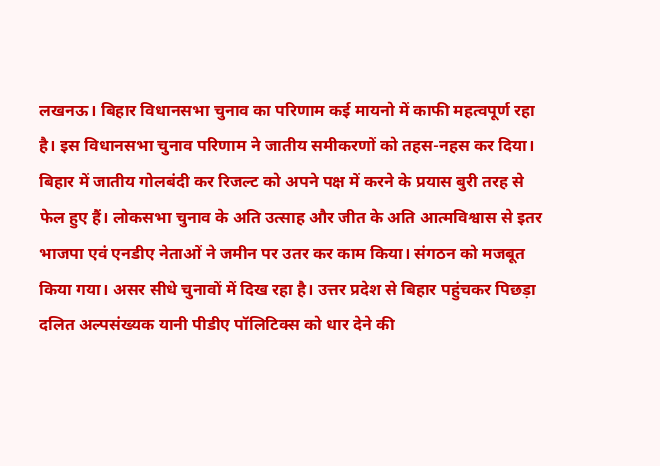लखनऊ। बिहार विधानसभा चुनाव का परिणाम कई मायनो में काफी महत्वपूर्ण रहा है। इस विधानसभा चुनाव परिणाम ने जातीय समीकरणों को तहस-नहस कर दिया। बिहार में जातीय गोलबंदी कर रिजल्ट को अपने पक्ष में करने के प्रयास बुरी तरह से फेल हुए हैं। लोकसभा चुनाव के अति उत्साह और जीत के अति आत्मविश्वास से इतर भाजपा एवं एनडीए नेताओं ने जमीन पर उतर कर काम किया। संगठन को मजबूत किया गया। असर सीधे चुनावों में दिख रहा है। उत्तर प्रदेश से बिहार पहुंचकर पिछड़ा दलित अल्पसंख्यक यानी पीडीए पॉलिटिक्स को धार देने की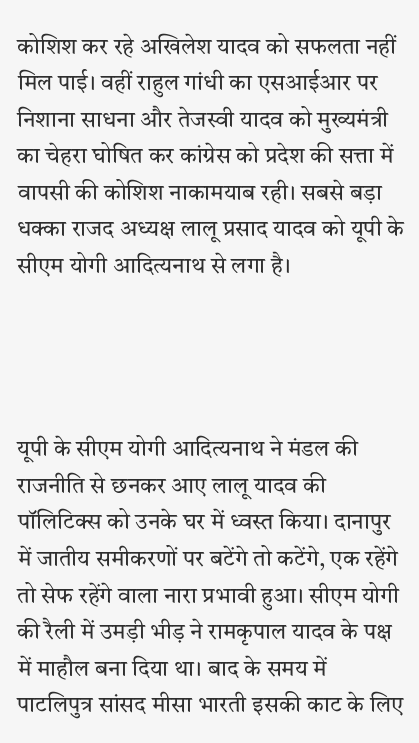कोशिश कर रहे अखिलेश यादव को सफलता नहीं मिल पाई। वहीं राहुल गांधी का एसआईआर पर निशाना साधना और तेजस्वी यादव को मुख्यमंत्री का चेहरा घोषित कर कांग्रेस को प्रदेश की सत्ता में वापसी की कोशिश नाकामयाब रही। सबसे बड़ा धक्का राजद अध्यक्ष लालू प्रसाद यादव को यूपी के सीएम योगी आदित्यनाथ से लगा है।




यूपी के सीएम योगी आदित्यनाथ ने मंडल की राजनीति से छनकर आए लालू यादव की पॉलिटिक्स को उनके घर में ध्वस्त किया। दानापुर में जातीय समीकरणों पर बटेंगे तो कटेंगे, एक रहेंगे तो सेफ रहेंगे वाला नारा प्रभावी हुआ। सीएम योगी की रैली में उमड़ी भीड़ ने रामकृपाल यादव के पक्ष में माहौल बना दिया था। बाद के समय में पाटलिपुत्र सांसद मीसा भारती इसकी काट के लिए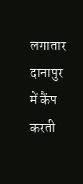लगातार दानापुर में कैंप करती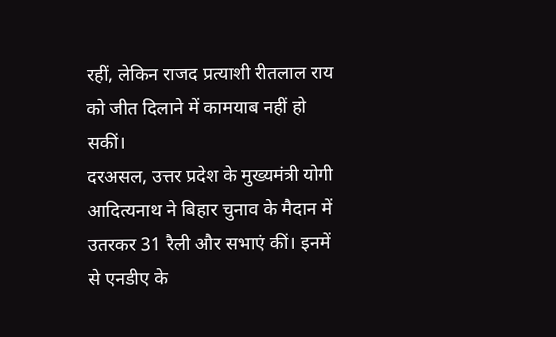रहीं, लेकिन राजद प्रत्याशी रीतलाल राय को जीत दिलाने में कामयाब नहीं हो सकीं।
दरअसल, उत्तर प्रदेश के मुख्यमंत्री योगी आदित्यनाथ ने बिहार चुनाव के मैदान में उतरकर 31 रैली और सभाएं कीं। इनमें से एनडीए के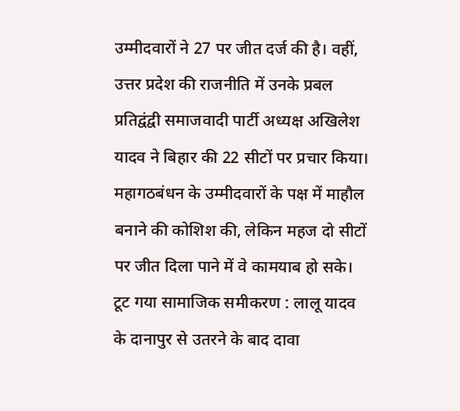उम्मीदवारों ने 27 पर जीत दर्ज की है। वहीं, उत्तर प्रदेश की राजनीति में उनके प्रबल प्रतिद्वंद्वी समाजवादी पार्टी अध्यक्ष अखिलेश यादव ने बिहार की 22 सीटों पर प्रचार किया। महागठबंधन के उम्मीदवारों के पक्ष में माहौल बनाने की कोशिश की, लेकिन महज दो सीटों पर जीत दिला पाने में वे कामयाब हो सके।
टूट गया सामाजिक समीकरण : लालू यादव के दानापुर से उतरने के बाद दावा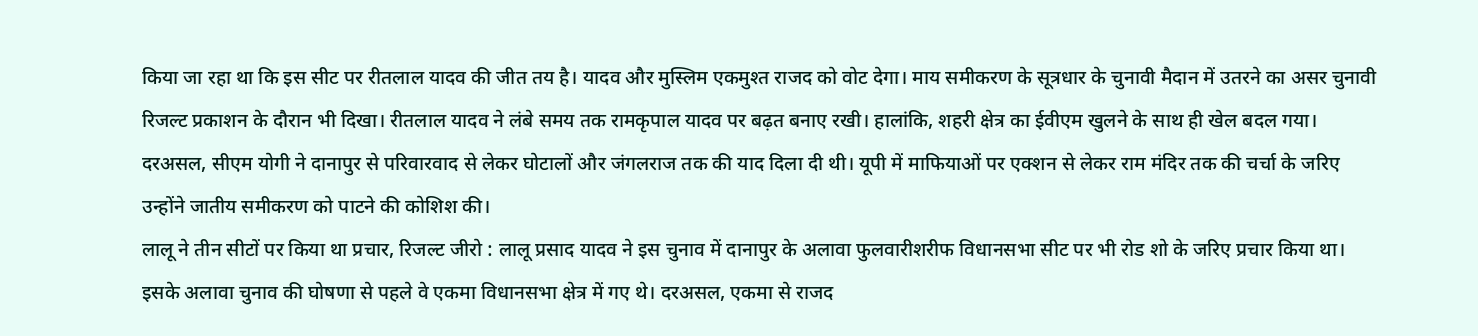किया जा रहा था कि इस सीट पर रीतलाल यादव की जीत तय है। यादव और मुस्लिम एकमुश्त राजद को वोट देगा। माय समीकरण के सूत्रधार के चुनावी मैदान में उतरने का असर चुनावी रिजल्ट प्रकाशन के दौरान भी दिखा। रीतलाल यादव ने लंबे समय तक रामकृपाल यादव पर बढ़त बनाए रखी। हालांकि, शहरी क्षेत्र का ईवीएम खुलने के साथ ही खेल बदल गया। दरअसल, सीएम योगी ने दानापुर से परिवारवाद से लेकर घोटालों और जंगलराज तक की याद दिला दी थी। यूपी में माफियाओं पर एक्शन से लेकर राम मंदिर तक की चर्चा के जरिए उन्होंने जातीय समीकरण को पाटने की कोशिश की।
लालू ने तीन सीटों पर किया था प्रचार, रिजल्ट जीरो : लालू प्रसाद यादव ने इस चुनाव में दानापुर के अलावा फुलवारीशरीफ विधानसभा सीट पर भी रोड शो के जरिए प्रचार किया था। इसके अलावा चुनाव की घोषणा से पहले वे एकमा विधानसभा क्षेत्र में गए थे। दरअसल, एकमा से राजद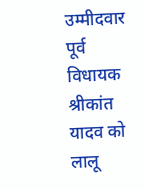उम्मीदवार पूर्व विधायक श्रीकांत यादव को लालू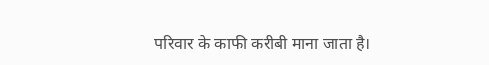परिवार के काफी करीबी माना जाता है।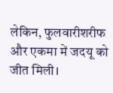लेकिन, फुलवारीशरीफ और एकमा में जदयू को जीत मिली।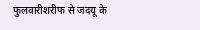फुलवारीशरीफ से जदयू के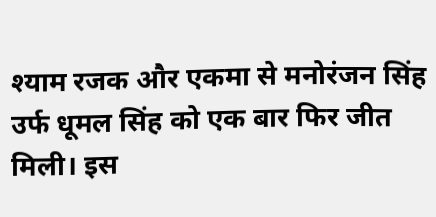श्याम रजक और एकमा से मनोरंजन सिंह उर्फ धूमल सिंह को एक बार फिर जीत मिली। इस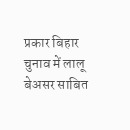प्रकार बिहार चुनाव में लालू बेअसर साबित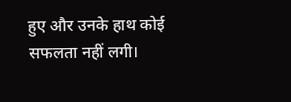हुए और उनके हाथ कोई सफलता नहीं लगी।